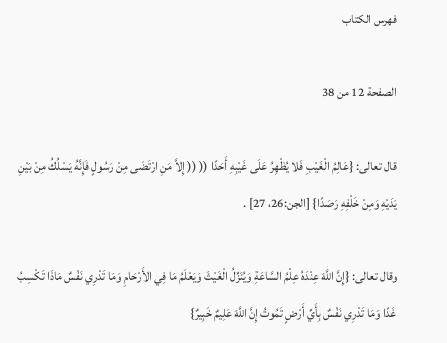فهرس الكتاب

الصفحة 12 من 38

قال تعالى: {عَالِمُ الْغَيْبِ فَلا يُظْهِرُ عَلَى غَيْبِهِ أَحَدًا (( (( إِلاَّ مَنِ ارْتَضَى مِنْ رَسُولٍ فَإِنَّهُ يَسْلُكُ مِنْ بَيْنِ يَدَيْهِ وَمِنْ خَلْفِهِ رَصَدًا} [الجن:26، 27] .

وقال تعالى: {إِنَّ اللَّهَ عِنْدَهُ عِلْمُ السَّاعَةِ وَيُنَزِّلُ الْغَيْثَ وَيَعْلَمُ مَا فِي الأَرْحَامِ وَمَا تَدْرِي نَفْسٌ مَاذَا تَكْسِبُ غَدًا وَمَا تَدْرِي نَفْسٌ بِأَيِّ أَرْضٍ تَمُوتُ إِنَّ اللَّهَ عَلِيمٌ خَبِيرٌ}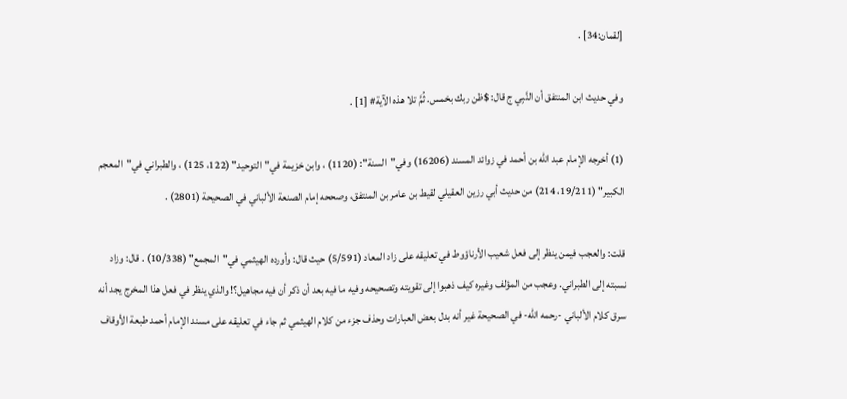[لقمان:34] .

وفي حديث ابن المنتفق أن النَّبِي ج قال: $ظن ربك بخمس. ثُمَّ تلا هذه الآية# [1] .

(1) أخرجه الإمام عبد الله بن أحمد في زوائد المسند (16206) وفي"السنة": (1120) ، وابن خزيمة في"التوحيد" (122، 125) ، والطبراني في"المعجم الكبير" (19/211، 214) من حديث أبي رزين العقيلي لقيط بن عامر بن المنتفق، وصححه إمام الصنعة الألباني في الصحيحة (2801) .

قلت: والعجب فيمن ينظر إلى فعل شعيب الأرناؤوط في تعليقه على زاد المعاد (5/591) حيث قال: وأورده الهيثمي في"المجمع" (10/338) . قال: وزاد نسبته إلى الطبراني. وعجب من المؤلف وغيره كيف ذهبوا إلى تقويته وتصحيحه وفيه ما فيه بعد أن ذكر أن فيه مجاهيل؟! والذي ينظر في فعل هذا المخرج يجد أنه سرق كلام الألباني -رحمه الله- في الصحيحة غير أنه بدل بعض العبارات وحذف جزء من كلام الهيثمي ثم جاء في تعليقه على مسند الإمام أحمد طبعة الأوقاف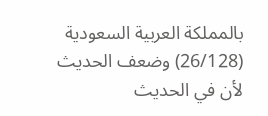بالمملكة العربية السعودية (26/128) وضعف الحديث لأن في الحديث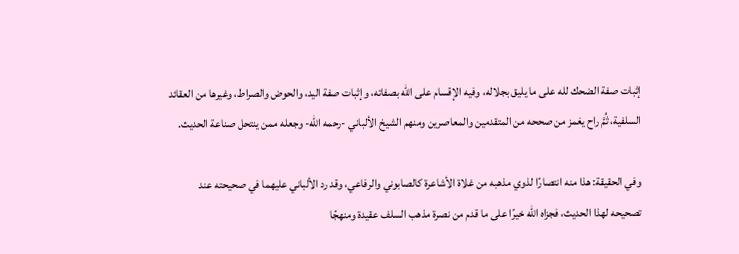إثبات صفة الضحك لله على ما يليق بجلاله، وفيه الإقسام على الله بصفاته، وإثبات صفة اليد، والحوض والصراط، وغيرها من العقائد السلفية، ثُمَّ راح يغمز من صححه من المتقدمين والمعاصرين ومنهم الشيخ الألباني -رحمه الله- وجعله ممن ينتحل صناعة الحديث.

وفي الحقيقة: هذا منه انتصارًا لذوي مذهبه من غلاة الأشاعرة كالصابوني والرفاعي، وقد رد الألباني عليهما في صحيحته عند تصحيحه لهذا الحديث، فجزاه الله خيرًا على ما قدم من نصرة مذهب السلف عقيدة ومنهجًا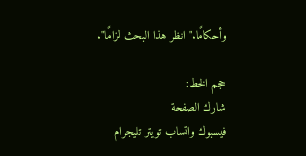وأحكامًا."انظر هذا البحث لزامًا".

حجم الخط:
شارك الصفحة
فيسبوك واتساب تويتر تليجرام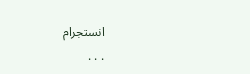انستجرام
. . .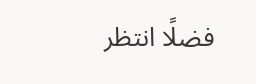فضلًا انتظر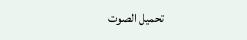تحميل الصوت